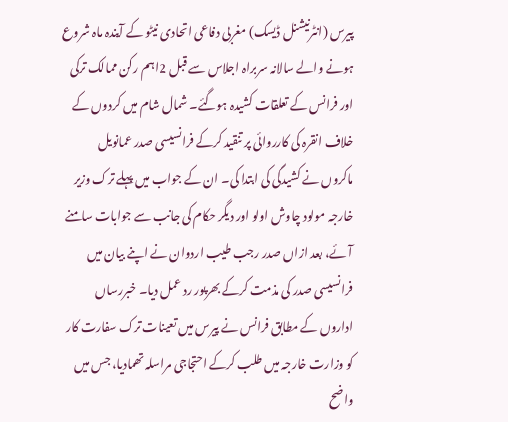پیرس (انٹرنیشنل ڈیسک) مغربی دفاعی اتحادی نیٹو کے آیندہ ماہ شروع ہونے والے سالانہ سربراہ اجلاس سے قبل 2اہم رکن ممالک ترکی اور فرانس کے تعلقات کشیدہ ہوگئے۔ شمال شام میں کردوں کے خلاف انقرہ کی کارروائی پر تنقید کرکے فرانسیسی صدر عمانویل ماکروں نے کشیدگی کی ابتدا کی۔ ان کے جواب میں پہلے ترک وزیر خارجہ مولود چاوش اولو اور دیگر حکام کی جانب سے جوابات سامنے آئے، بعد ازاں صدر رجب طیب اردوان نے اپنے بیان میں فرانسیسی صدر کی مذمت کرکے بھرپور رد عمل دیا۔ خبررساں اداروں کے مطابق فرانس نے پیرس میں تعینات ترک سفارت کار کو وزارت خارجہ میں طلب کرکے احتجاجی مراسلہ تھمادیا، جس میں واضح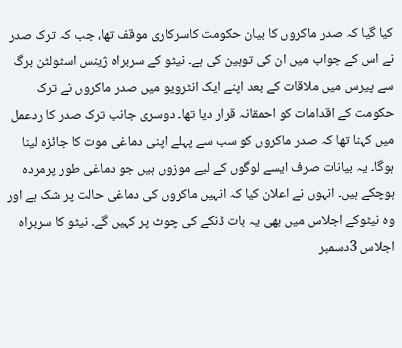کیا گیا کہ صدر ماکروں کا بیان حکومت کاسرکاری موقف تھا، جب کہ ترک صدر نے اس کے جواب میں ان کی توہین کی ہے۔ نیٹو کے سربراہ ژینس اسٹولٹن برگ سے پیرس میں ملاقات کے بعد اپنے ایک انٹرویو میں صدر ماکروں نے ترک حکومت کے اقدامات کو احمقانہ قرار دیا تھا۔ دوسری جانب ترک صدر کا ردعمل میں کہنا تھا کہ صدر ماکروں کو سب سے پہلے اپنی دماغی موت کا جائزہ لینا ہوگا۔ یہ بیانات صرف ایسے لوگوں کے لیے موزوں ہیں جو دماغی طور پرمردہ ہوچکے ہیں۔ انہوں نے اعلان کیا کہ انہیں ماکروں کی دماغی حالت پر شک ہے اور وہ نیٹوکے اجلاس میں بھی یہ بات ڈنکے کی چوٹ پر کہیں گے۔ نیٹو کا سربراہ اجلاس 3دسمبر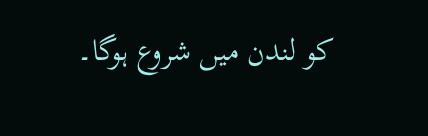کو لندن میں شروع ہوگا۔